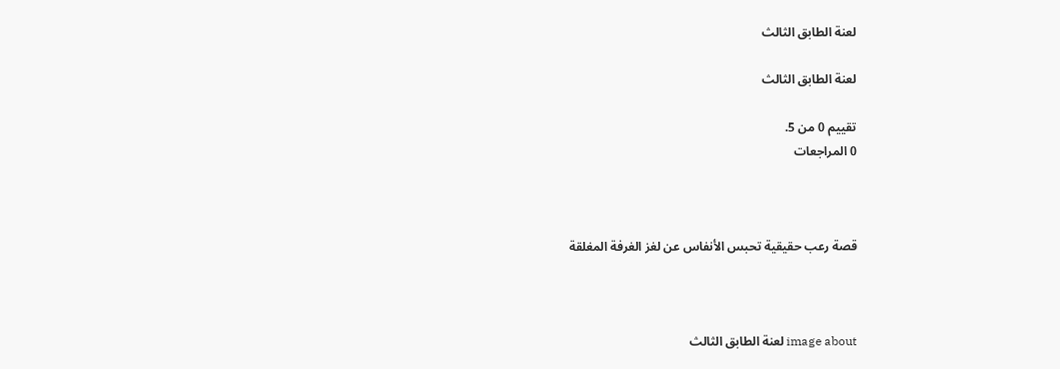لعنة الطابق الثالث

لعنة الطابق الثالث

تقييم 0 من 5.
0 المراجعات



قصة رعب حقيقية تحبس الأنفاس عن لغز الغرفة المغلقة



image about لعنة الطابق الثالث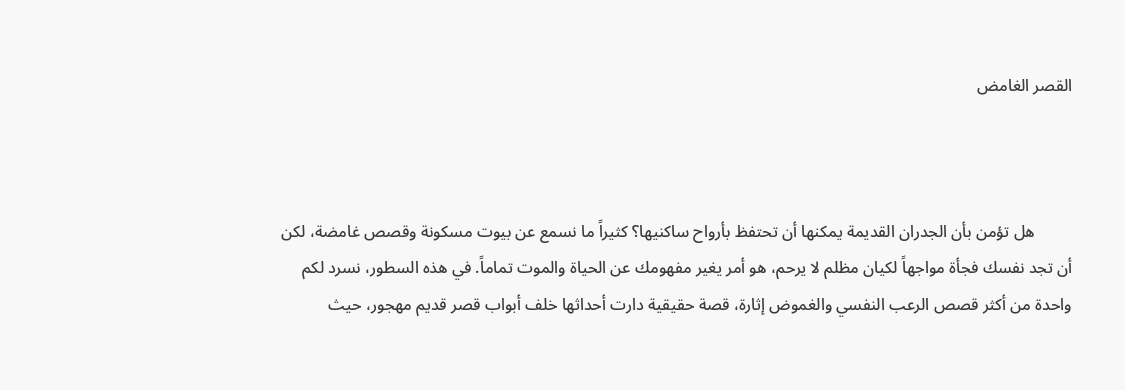القصر الغامض



         هل تؤمن بأن الجدران القديمة يمكنها أن تحتفظ بأرواح ساكنيها؟ كثيراً ما نسمع عن بيوت مسكونة وقصص غامضة، لكن أن تجد نفسك فجأة مواجهاً لكيان مظلم لا يرحم، هو أمر يغير مفهومك عن الحياة والموت تماماً. في هذه السطور، نسرد لكم واحدة من أكثر قصص الرعب النفسي والغموض إثارة، قصة حقيقية دارت أحداثها خلف أبواب قصر قديم مهجور، حيث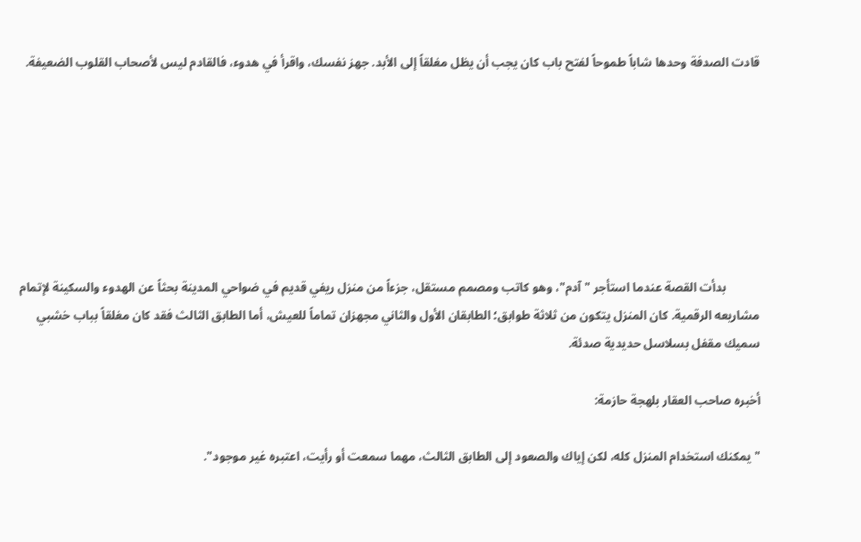قادت الصدفة وحدها شاباً طموحاً لفتح باب كان يجب أن يظل مغلقاً إلى الأبد. جهز نفسك، واقرأ في هدوء، فالقادم ليس لأصحاب القلوب الضعيفة.







           بدأت القصة عندما استأجر "آدم"، وهو كاتب ومصمم مستقل، جزءاً من منزل ريفي قديم في ضواحي المدينة بحثاً عن الهدوء والسكينة لإتمام مشاريعه الرقمية. كان المنزل يتكون من ثلاثة طوابق؛ الطابقان الأول والثاني مجهزان تماماً للعيش، أما الطابق الثالث فقد كان مغلقاً بباب خشبي سميك مقفل بسلاسل حديدية صدئة.

أخبره صاحب العقار بلهجة حازمة:

"يمكنك استخدام المنزل كله، لكن إياك والصعود إلى الطابق الثالث، مهما سمعت أو رأيت، اعتبره غير موجود".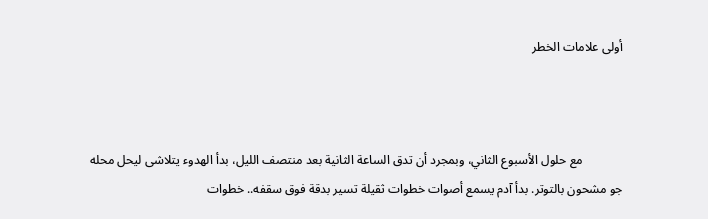أولى علامات الخطر



             مع حلول الأسبوع الثاني، وبمجرد أن تدق الساعة الثانية بعد منتصف الليل، بدأ الهدوء يتلاشى ليحل محله جو مشحون بالتوتر. بدأ آدم يسمع أصوات خطوات ثقيلة تسير بدقة فوق سقفه.. خطوات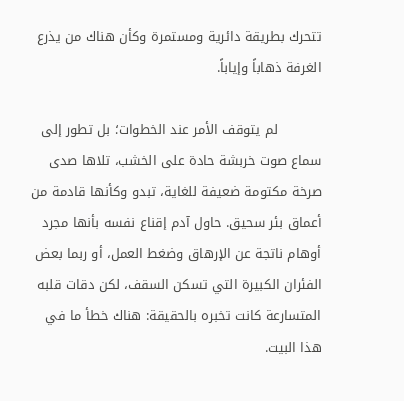تتحرك بطريقة دائرية ومستمرة وكأن هناك من يذرع الغرفة ذهاباً وإياباً.

          لم يتوقف الأمر عند الخطوات؛ بل تطور إلى سماع صوت خربشة حادة على الخشب، تلاها صدى صرخة مكتومة ضعيفة للغاية، تبدو وكأنها قادمة من أعماق بئر سحيق. حاول آدم إقناع نفسه بأنها مجرد أوهام ناتجة عن الإرهاق وضغط العمل، أو ربما بعض الفئران الكبيرة التي تسكن السقف، لكن دقات قلبه المتسارعة كانت تخبره بالحقيقة: هناك خطأ ما في هذا البيت.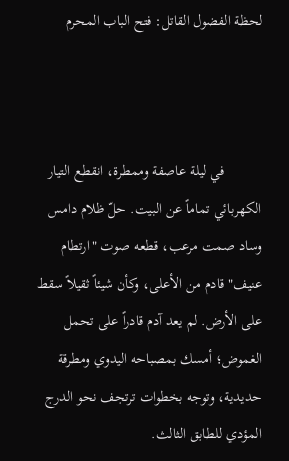لحظة الفضول القاتل: فتح الباب المحرم



          في ليلة عاصفة وممطرة، انقطع التيار الكهربائي تماماً عن البيت. حلّ ظلام دامس وساد صمت مرعب، قطعه صوت "ارتطام عنيف" قادم من الأعلى، وكأن شيئاً ثقيلاً سقط على الأرض. لم يعد آدم قادراً على تحمل الغموض؛ أمسك بمصباحه اليدوي ومطرقة حديدية، وتوجه بخطوات ترتجف نحو الدرج المؤدي للطابق الثالث.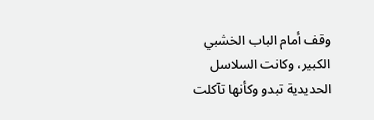وقف أمام الباب الخشبي الكبير، وكانت السلاسل الحديدية تبدو وكأنها تآكلت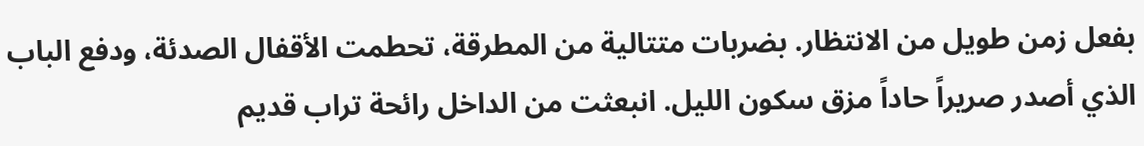بفعل زمن طويل من الانتظار. بضربات متتالية من المطرقة، تحطمت الأقفال الصدئة، ودفع الباب الذي أصدر صريراً حاداً مزق سكون الليل. انبعثت من الداخل رائحة تراب قديم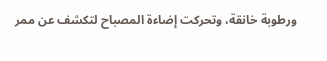ورطوبة خانقة، وتحركت إضاءة المصباح لتكشف عن ممر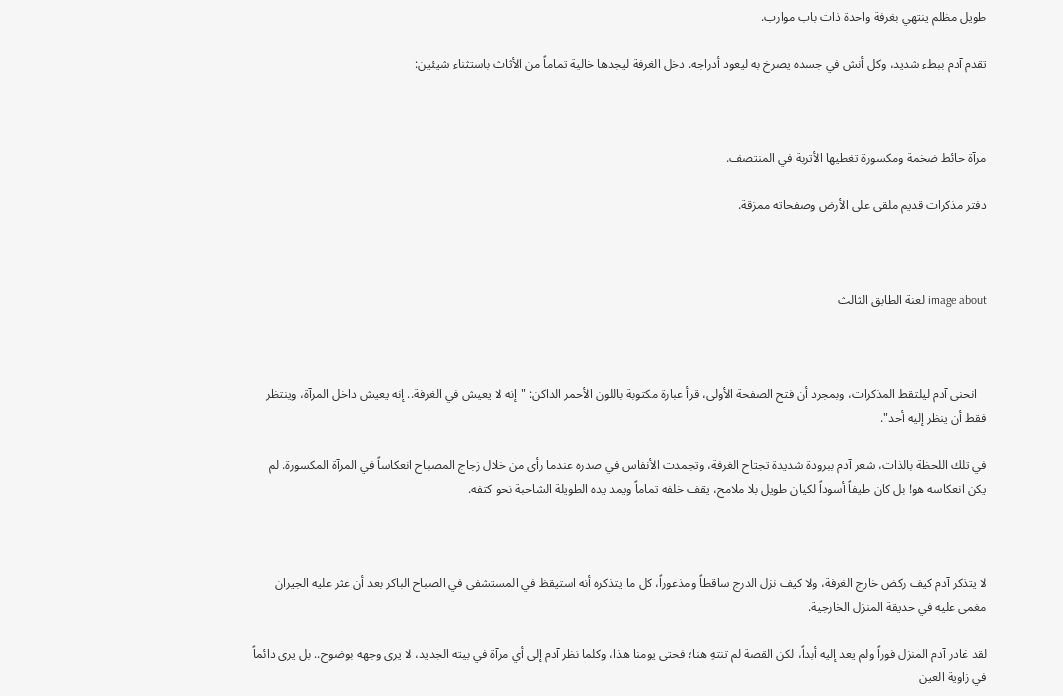طويل مظلم ينتهي بغرفة واحدة ذات باب موارب.

تقدم آدم ببطء شديد، وكل أنش في جسده يصرخ به ليعود أدراجه. دخل الغرفة ليجدها خالية تماماً من الأثاث باستثناء شيئين:



مرآة حائط ضخمة ومكسورة تغطيها الأتربة في المنتصف.

دفتر مذكرات قديم ملقى على الأرض وصفحاته ممزقة.



image about لعنة الطابق الثالث



   انحنى آدم ليلتقط المذكرات، وبمجرد أن فتح الصفحة الأولى، قرأ عبارة مكتوبة باللون الأحمر الداكن: "إنه لا يعيش في الغرفة.. إنه يعيش داخل المرآة، وينتظر فقط أن ينظر إليه أحد".

في تلك اللحظة بالذات، شعر آدم ببرودة شديدة تجتاح الغرفة، وتجمدت الأنفاس في صدره عندما رأى من خلال زجاج المصباح انعكاساً في المرآة المكسورة. لم يكن انعكاسه هو! بل كان طيفاً أسوداً لكيان طويل بلا ملامح، يقف خلفه تماماً ويمد يده الطويلة الشاحبة نحو كتفه.



لا يتذكر آدم كيف ركض خارج الغرفة، ولا كيف نزل الدرج ساقطاً ومذعوراً، كل ما يتذكره أنه استيقظ في المستشفى في الصباح الباكر بعد أن عثر عليه الجيران مغمى عليه في حديقة المنزل الخارجية.

لقد غادر آدم المنزل فوراً ولم يعد إليه أبداً، لكن القصة لم تنتهِ هنا؛ فحتى يومنا هذا، وكلما نظر آدم إلى أي مرآة في بيته الجديد، لا يرى وجهه بوضوح.. بل يرى دائماً في زاوية العين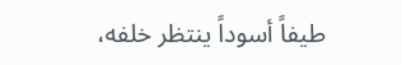طيفاً أسوداً ينتظر خلفه،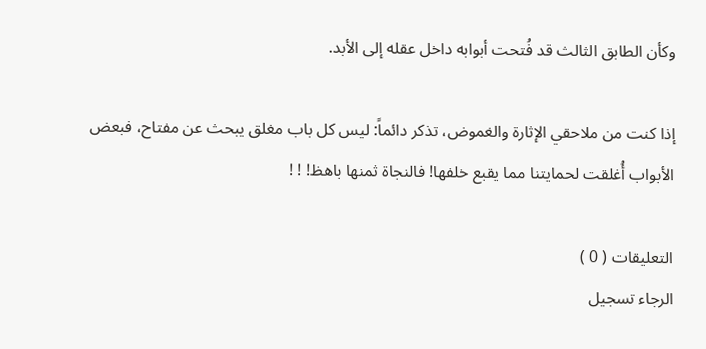وكأن الطابق الثالث قد فُتحت أبوابه داخل عقله إلى الأبد.

إذا كنت من ملاحقي الإثارة والغموض، تذكر دائماً: ليس كل باب مغلق يبحث عن مفتاح، فبعض الأبواب أُغلقت لحمايتنا مما يقبع خلفها! فالنجاة ثمنها باهظ! ! !

التعليقات ( 0 )
الرجاء تسجيل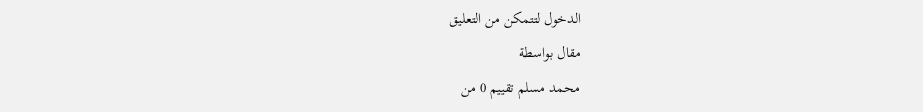الدخول لتتمكن من التعليق
مقال بواسطة
محمد مسلم تقييم 0 من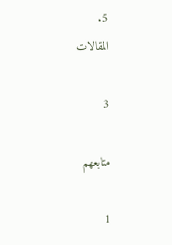5.
المقالات

3

متابعهم

1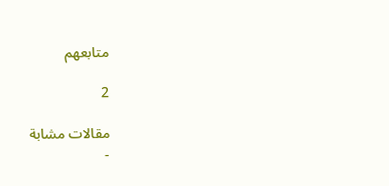متابعهم

2

مقالات مشابة
-